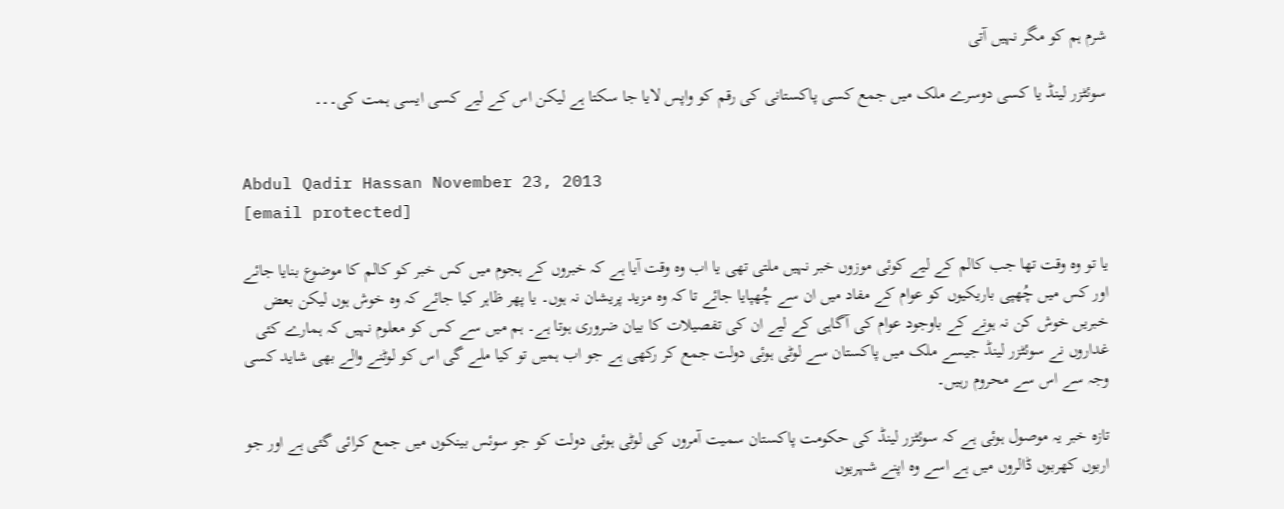شرم ہم کو مگر نہیں آتی

سوئٹزر لینڈ یا کسی دوسرے ملک میں جمع کسی پاکستانی کی رقم کو واپس لایا جا سکتا ہے لیکن اس کے لیے کسی ایسی ہمت کی۔۔۔


Abdul Qadir Hassan November 23, 2013
[email protected]

یا تو وہ وقت تھا جب کالم کے لیے کوئی موزوں خبر نہیں ملتی تھی یا اب وہ وقت آیا ہے کہ خبروں کے ہجوم میں کس خبر کو کالم کا موضوع بنایا جائے اور کس میں چُھپی باریکیوں کو عوام کے مفاد میں ان سے چُھپایا جائے تا کہ وہ مزید پریشان نہ ہوں۔ یا پھر ظاہر کیا جائے کہ وہ خوش ہوں لیکن بعض خبریں خوش کن نہ ہونے کے باوجود عوام کی آگاہی کے لیے ان کی تفصیلات کا بیان ضروری ہوتا ہے۔ ہم میں سے کس کو معلوم نہیں کہ ہمارے کئی غداروں نے سوئٹزر لینڈ جیسے ملک میں پاکستان سے لوٹی ہوئی دولت جمع کر رکھی ہے جو اب ہمیں تو کیا ملے گی اس کو لوٹنے والے بھی شاید کسی وجہ سے اس سے محروم رہیں۔

تازہ خبر یہ موصول ہوئی ہے کہ سوئٹزر لینڈ کی حکومت پاکستان سمیت آمروں کی لوٹی ہوئی دولت کو جو سوئس بینکوں میں جمع کرائی گئی ہے اور جو اربوں کھربوں ڈالروں میں ہے اسے وہ اپنے شہریوں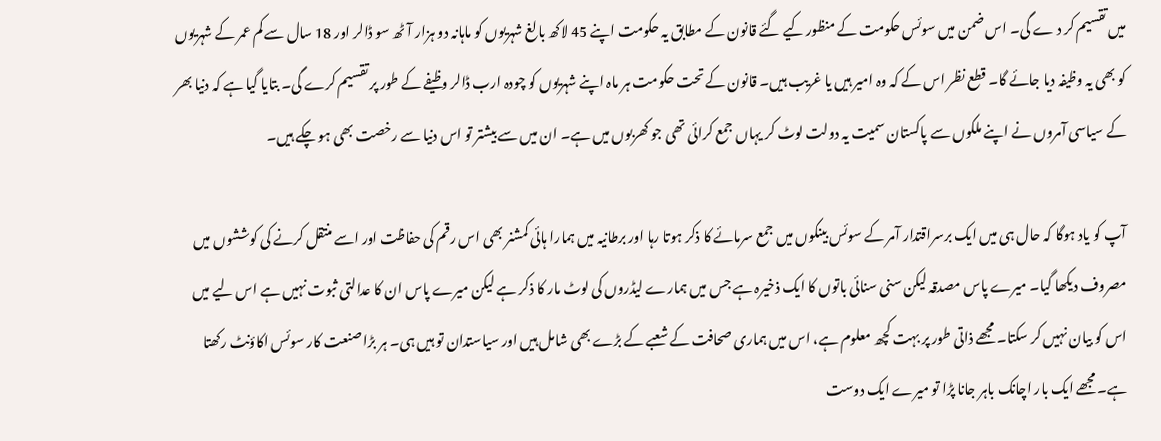میں تقسیم کر د ے گی۔ اس ضمن میں سوئس حکومت کے منظور کیے گئے قانون کے مطابق یہ حکومت اپنے 45 لاکھ بالغ شہریوں کو ماہانہ دو ہزار آٹھ سو ڈالر اور 18 سال سے کم عمر کے شہریوں کو بھی یہ وظیفہ دیا جائے گا۔ قطع نظر اس کے کہ وہ امیر ہیں یا غریب ہیں۔ قانون کے تحت حکومت ہر ماہ اپنے شہریوں کو چودہ ارب ڈالر وظیفے کے طور پر تقسیم کرے گی۔ بتایا گیا ہے کہ دنیا بھر کے سیاسی آمروں نے اپنے ملکوں سے پاکستان سمیت یہ دولت لوٹ کر یہاں جمع کرائی تھی جو کھربوں میں ہے۔ ان میں سے بیشتر تو اس دنیا سے رخصت بھی ہو چکے ہیں۔

آپ کو یاد ہوگا کہ حال ہی میں ایک برسراقتدار آمر کے سوئس بینکوں میں جمع سرمائے کا ذکر ہوتا رہا اور برطانیہ میں ہمارا ہائی کمشنر بھی اس رقم کی حفاظت اور اسے منتقل کرنے کی کوششوں میں مصروف دیکھا گیا۔ میرے پاس مصدقہ لیکن سنی سنائی باتوں کا ایک ذخیرہ ہے جس میں ہمارے لیڈروں کی لوٹ مار کا ذکر ہے لیکن میرے پاس ان کا عدالتی ثبوت نہیں ہے اس لیے میں اس کو بیان نہیں کر سکتا۔ مجھے ذاتی طور پر بہت کچھ معلوم ہے، اس میں ہماری صحافت کے شعبے کے بڑے بھی شامل ہیں اور سیاستدان تو ہیں ہی۔ ہر بڑا صنعت کار سوئس اکاؤنٹ رکھتا ہے۔ مجھے ایک بار اچانک باہر جانا پڑا تو میرے ایک دوست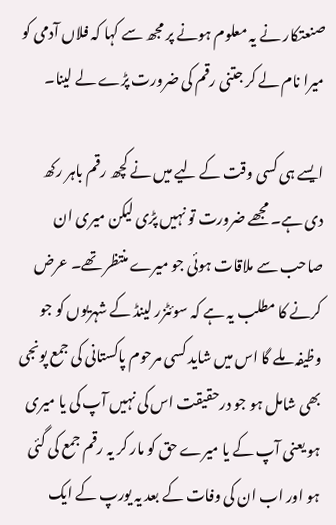صنعتکار نے یہ معلوم ہونے پر مجھ سے کہا کہ فلاں آدمی کو میرا نام لے کر جتنی رقم کی ضرورت پڑے لے لینا۔

ایسے ہی کسی وقت کے لیے میں نے کچھ رقم باہر رکھ دی ہے۔ مجھے ضرورت تو نہیں پڑی لیکن میری ان صاحب سے ملاقات ہوئی جو میرے منتظر تھے۔ عرض کرنے کا مطلب یہ ہے کہ سوئٹزر لینڈ کے شہریوں کو جو وظیفہ ملے گا اس میں شاید کسی مرحوم پاکستانی کی جمع پونجی بھی شامل ہو جو درحقیقت اس کی نہیں آپ کی یا میری ہو یعنی آپ کے یا میرے حق کو مار کر یہ رقم جمع کی گئی ہو اور اب ان کی وفات کے بعد یہ یورپ کے ایک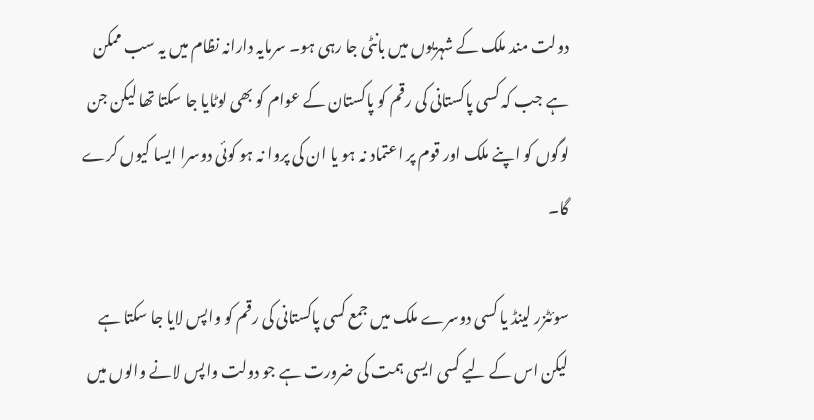دولت مند ملک کے شہریوں میں بانٹی جا رہی ہو۔ سرمایہ دارانہ نظام میں یہ سب ممکن ہے جب کہ کسی پاکستانی کی رقم کو پاکستان کے عوام کو بھی لوٹایا جا سکتا تھا لیکن جن لوگوں کو اپنے ملک اور قوم پر اعتماد نہ ہو یا ان کی پروا نہ ہو کوئی دوسرا ایسا کیوں کرے گا۔

سوئٹزر لینڈ یا کسی دوسرے ملک میں جمع کسی پاکستانی کی رقم کو واپس لایا جا سکتا ہے لیکن اس کے لیے کسی ایسی ہمت کی ضرورت ہے جو دولت واپس لانے والوں میں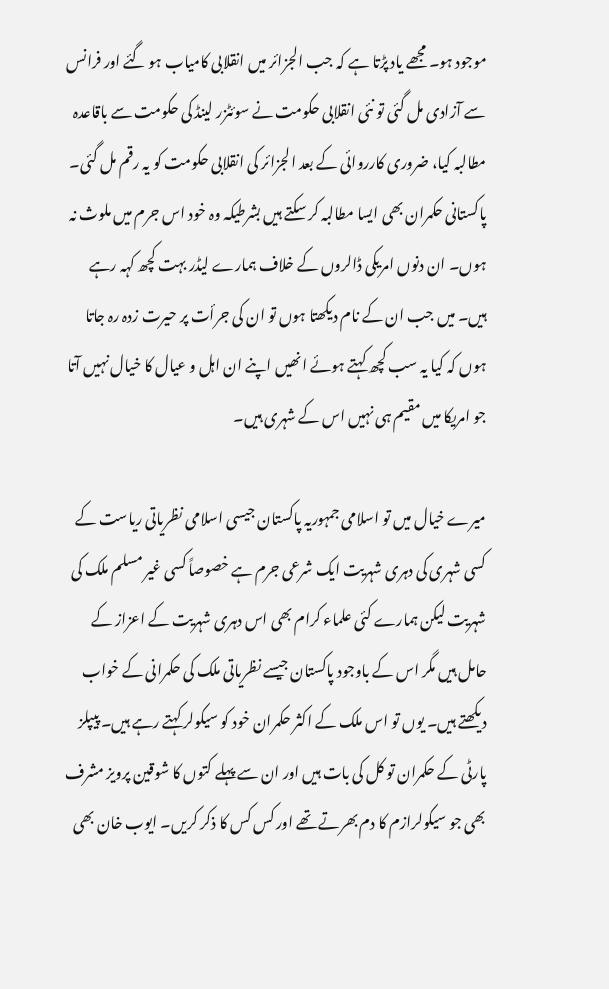موجود ہو۔ مجھے یاد پڑتا ہے کہ جب الجزائر میں انقلابی کامیاب ہو گئے اور فرانس سے آزادی مل گئی تو نئی انقلابی حکومت نے سوئٹزر لینڈ کی حکومت سے باقاعدہ مطالبہ کیا، ضروری کارروائی کے بعد الجزائر کی انقلابی حکومت کو یہ رقم مل گئی۔ پاکستانی حکمران بھی ایسا مطالبہ کر سکتے ہیں بشرطیکہ وہ خود اس جرم میں ملوث نہ ہوں۔ ان دنوں امریکی ڈالروں کے خلاف ہمارے لیڈر بہت کچھ کہہ رہے ہیں۔ میں جب ان کے نام دیکھتا ہوں تو ان کی جرأت پر حیرت زدہ رہ جاتا ہوں کہ کیا یہ سب کچھ کہتے ہوئے انھیں اپنے ان اہل و عیال کا خیال نہیں آتا جو امریکا میں مقیم ہی نہیں اس کے شہری ہیں۔

میرے خیال میں تو اسلامی جمہوریہ پاکستان جیسی اسلامی نظریاتی ریاست کے کسی شہری کی دہری شہریت ایک شرعی جرم ہے خصوصاً کسی غیر مسلم ملک کی شہریت لیکن ہمارے کئی علماء کرام بھی اس دہری شہریت کے اعزاز کے حامل ہیں مگر اس کے باوجود پاکستان جیسے نظریاتی ملک کی حکمرانی کے خواب دیکھتے ہیں۔ یوں تو اس ملک کے اکثر حکمران خود کو سیکولر کہتے رہے ہیں۔ پیپلز پارٹی کے حکمران تو کل کی بات ہیں اور ان سے پہلے کتوں کا شوقین پرویز مشرف بھی جو سیکولرازم کا دم بھرتے تھے اور کس کس کا ذکر کریں۔ ایوب خان بھی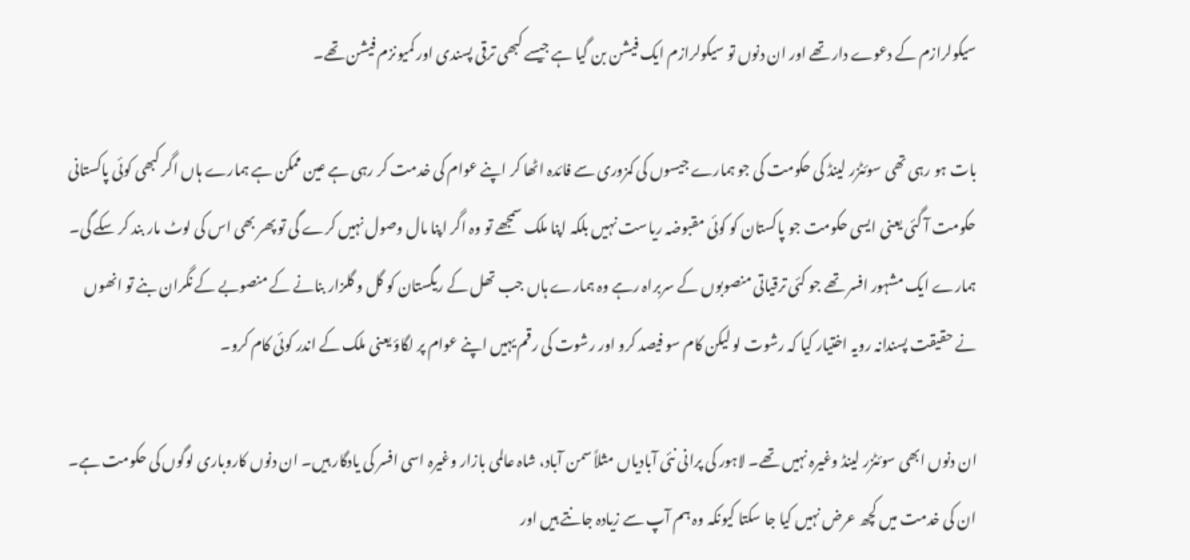سیکولرازم کے دعوے دار تھے اور ان دنوں تو سیکولرازم ایک فیشن بن گیا ہے جیسے کبھی ترقی پسندی اور کمیونزم فیشن تھے۔

بات ہو رہی تھی سوئٹزر لینڈ کی حکومت کی جو ہمارے جیسوں کی کمزوری سے فائدہ اٹھا کر اپنے عوام کی خدمت کر رہی ہے عین ممکن ہے ہمارے ہاں اگر کبھی کوئی پاکستانی حکومت آ گئی یعنی ایسی حکومت جو پاکستان کو کوئی مقبوضہ ریاست نہیں بلکہ اپنا ملک سمجھے تو وہ اگر اپنا مال وصول نہیں کرے گی تو پھر بھی اس کی لوٹ مار بند کر سکے گی۔ ہمارے ایک مشہور افسر تھے جو کئی ترقیاتی منصوبوں کے سربراہ رہے وہ ہمارے ہاں جب تھل کے ریگستان کو گل و گلزار بنانے کے منصوبے کے نگران بنے تو انھوں نے حقیقت پسندانہ رویہ اختیار کیا کہ رشوت لو لیکن کام سو فیصد کرو اور رشوت کی رقم یہیں اپنے عوام پر لگاؤ یعنی ملک کے اندر کوئی کام کرو۔

ان دنوں ابھی سوئٹزر لینڈ وغیرہ نہیں تھے۔ لاہور کی پرانی نئی آبادیاں مثلاً سمن آباد، شاہ عالمی بازار وغیرہ اسی افسر کی یادگار ہیں۔ ان دنوں کاروباری لوگوں کی حکومت ہے۔ ان کی خدمت میں کچھ عرض نہیں کیا جا سکتا کیونکہ وہ ہم آپ سے زیادہ جانتے ہیں اور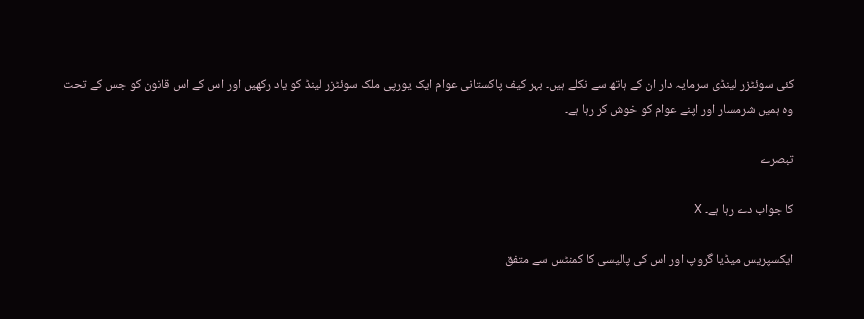کئی سوئٹزر لینڈی سرمایہ دار ان کے ہاتھ سے نکلے ہیں۔ بہر کیف پاکستانی عوام ایک یورپی ملک سوئٹزر لینڈ کو یاد رکھیں اور اس کے اس قانون کو جس کے تحت وہ ہمیں شرمسار اور اپنے عوام کو خوش کر رہا ہے۔

تبصرے

کا جواب دے رہا ہے۔ X

ایکسپریس میڈیا گروپ اور اس کی پالیسی کا کمنٹس سے متفق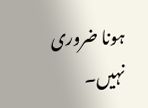ہونا ضروری نہیں۔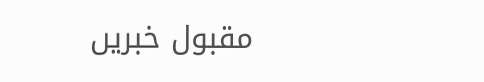مقبول خبریں